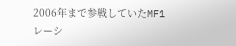2006年まで参戦していたMF1レーシ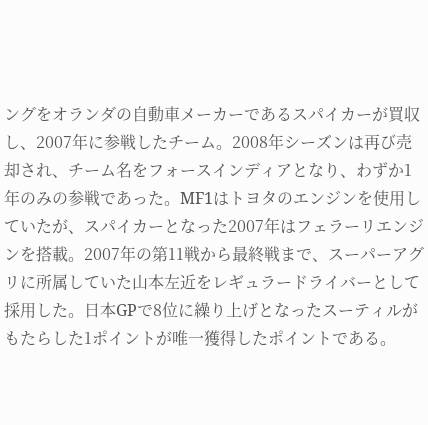ングをオランダの自動車メーカーであるスパイカーが買収し、2007年に参戦したチーム。2008年シーズンは再び売却され、チーム名をフォースインディアとなり、わずか1年のみの参戦であった。MF1はトヨタのエンジンを使用していたが、スパイカーとなった2007年はフェラーリエンジンを搭載。2007年の第11戦から最終戦まで、スーパーアグリに所属していた山本左近をレギュラードライバーとして採用した。日本GPで8位に繰り上げとなったスーティルがもたらした1ポイントが唯一獲得したポイントである。